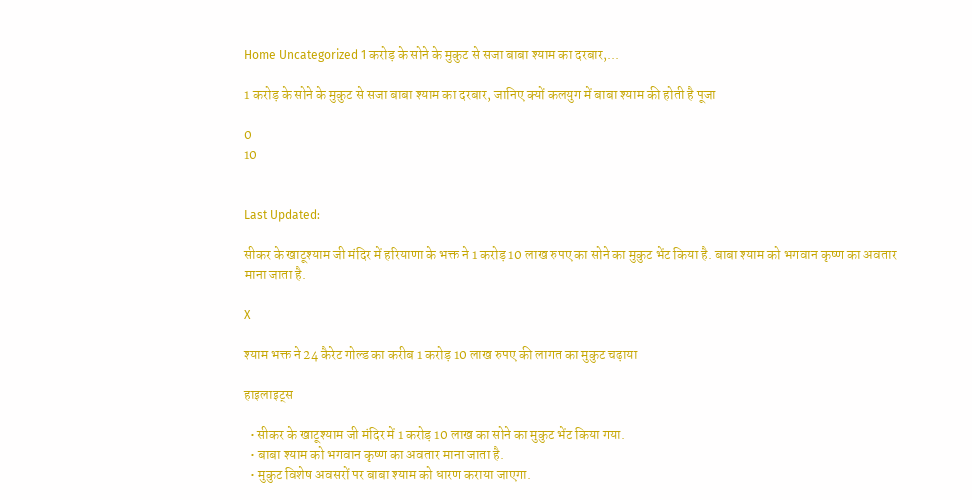Home Uncategorized 1 करोड़ के सोने के मुकुट से सजा बाबा श्याम का दरबार,...

1 करोड़ के सोने के मुकुट से सजा बाबा श्याम का दरबार, जानिए क्यों कलयुग में बाबा श्याम की होती है पूजा

0
10


Last Updated:

सीकर के खाटूश्याम जी मंदिर में हरियाणा के भक्त ने 1 करोड़ 10 लाख रुपए का सोने का मुकुट भेंट किया है. बाबा श्याम को भगवान कृष्ण का अवतार माना जाता है.

X

श्याम भक्त ने 24 कैरेट गोल्ड का करीब 1 करोड़ 10 लाख रुपए की लागत का मुकुट चढ़ाया

हाइलाइट्स

  • सीकर के खाटूश्याम जी मंदिर में 1 करोड़ 10 लाख का सोने का मुकुट भेंट किया गया.
  • बाबा श्याम को भगवान कृष्ण का अवतार माना जाता है.
  • मुकुट विशेष अवसरों पर बाबा श्याम को धारण कराया जाएगा.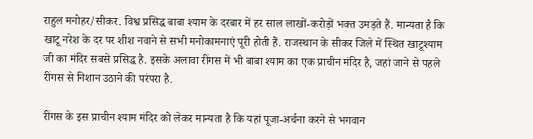राहुल मनोहर/सीकर. विश्व प्रसिद्ध बाबा श्याम के दरबार में हर साल लाखों-करोड़ों भक्त उमड़ते हैं. मान्यता है कि खाटू नरेश के दर पर शीश नवाने से सभी मनोकामनाएं पूरी होती हैं. राजस्थान के सीकर जिले में स्थित खाटूश्याम जी का मंदिर सबसे प्रसिद्ध है. इसके अलावा रींगस में भी बाबा श्याम का एक प्राचीन मंदिर है, जहां जाने से पहले रींगस से निशान उठाने की परंपरा है.

रींगस के इस प्राचीन श्याम मंदिर को लेकर मान्यता है कि यहां पूजा-अर्चना करने से भगवान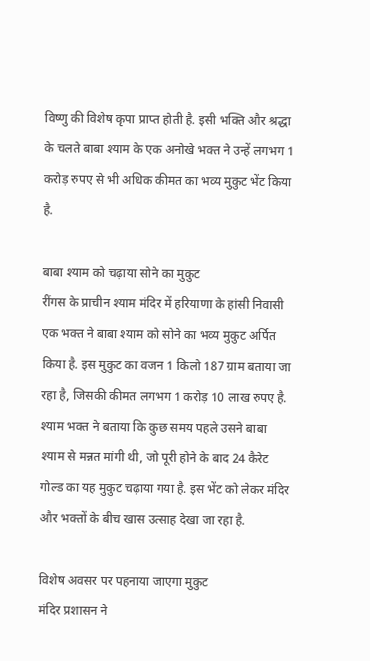विष्णु की विशेष कृपा प्राप्त होती है. इसी भक्ति और श्रद्धा के चलते बाबा श्याम के एक अनोखे भक्त ने उन्हें लगभग 1 करोड़ रुपए से भी अधिक कीमत का भव्य मुकुट भेंट किया है.

बाबा श्याम को चढ़ाया सोने का मुकुट
रींगस के प्राचीन श्याम मंदिर में हरियाणा के हांसी निवासी एक भक्त ने बाबा श्याम को सोने का भव्य मुकुट अर्पित किया है. इस मुकुट का वजन 1 किलो 187 ग्राम बताया जा रहा है, जिसकी कीमत लगभग 1 करोड़ 10 लाख रुपए है. श्याम भक्त ने बताया कि कुछ समय पहले उसने बाबा श्याम से मन्नत मांगी थी, जो पूरी होने के बाद 24 कैरेट गोल्ड का यह मुकुट चढ़ाया गया है. इस भेंट को लेकर मंदिर और भक्तों के बीच खास उत्साह देखा जा रहा है.

विशेष अवसर पर पहनाया जाएगा मुकुट
मंदिर प्रशासन ने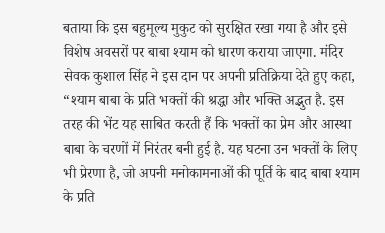बताया कि इस बहुमूल्य मुकुट को सुरक्षित रखा गया है और इसे विशेष अवसरों पर बाबा श्याम को धारण कराया जाएगा. मंदिर सेवक कुशाल सिंह ने इस दान पर अपनी प्रतिक्रिया देते हुए कहा, “श्याम बाबा के प्रति भक्तों की श्रद्धा और भक्ति अद्भुत है. इस तरह की भेंट यह साबित करती हैं कि भक्तों का प्रेम और आस्था बाबा के चरणों में निरंतर बनी हुई है. यह घटना उन भक्तों के लिए भी प्रेरणा है, जो अपनी मनोकामनाओं की पूर्ति के बाद बाबा श्याम के प्रति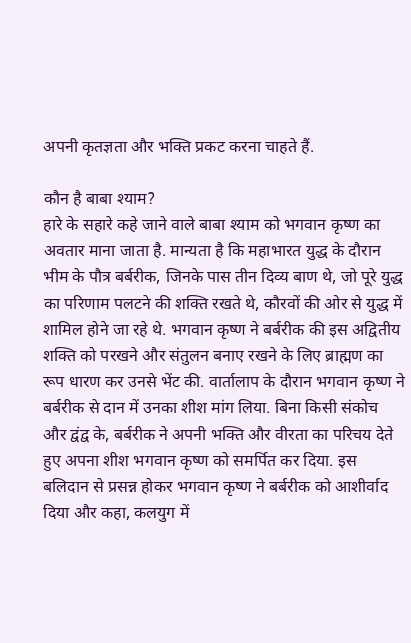अपनी कृतज्ञता और भक्ति प्रकट करना चाहते हैं.

कौन है बाबा श्याम?
हारे के सहारे कहे जाने वाले बाबा श्याम को भगवान कृष्ण का अवतार माना जाता है. मान्यता है कि महाभारत युद्ध के दौरान भीम के पौत्र बर्बरीक, जिनके पास तीन दिव्य बाण थे, जो पूरे युद्ध का परिणाम पलटने की शक्ति रखते थे, कौरवों की ओर से युद्ध में शामिल होने जा रहे थे. भगवान कृष्ण ने बर्बरीक की इस अद्वितीय शक्ति को परखने और संतुलन बनाए रखने के लिए ब्राह्मण का रूप धारण कर उनसे भेंट की. वार्तालाप के दौरान भगवान कृष्ण ने बर्बरीक से दान में उनका शीश मांग लिया. बिना किसी संकोच और द्वंद्व के, बर्बरीक ने अपनी भक्ति और वीरता का परिचय देते हुए अपना शीश भगवान कृष्ण को समर्पित कर दिया. इस बलिदान से प्रसन्न होकर भगवान कृष्ण ने बर्बरीक को आशीर्वाद दिया और कहा, कलयुग में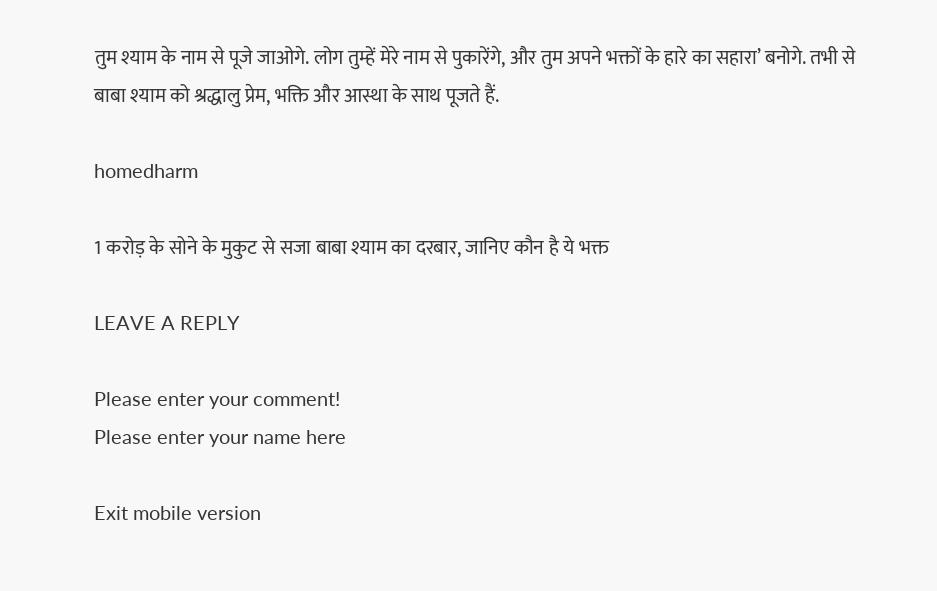तुम श्याम के नाम से पूजे जाओगे. लोग तुम्हें मेरे नाम से पुकारेंगे, और तुम अपने भक्तों के हारे का सहारा’ बनोगे. तभी से बाबा श्याम को श्रद्धालु प्रेम, भक्ति और आस्था के साथ पूजते हैं.

homedharm

1 करोड़ के सोने के मुकुट से सजा बाबा श्याम का दरबार, जानिए कौन है ये भक्त

LEAVE A REPLY

Please enter your comment!
Please enter your name here

Exit mobile version